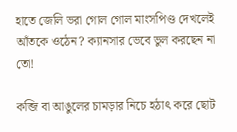হাতে জেলি ভরা গোল গোল মাংসপিণ্ড দেখলেই আঁতকে ওঠেন? ক্যানসার ভেবে ভুল করছেন না তো!

কব্জি বা আঙুলের চামড়ার নিচে হঠাৎ করে ছোট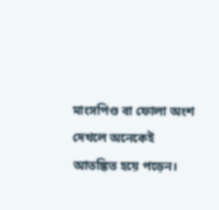মাংসপিণ্ড বা ফোলা অংশ দেখলে অনেকেই আতঙ্কিত হয়ে পড়েন।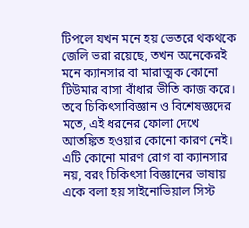টিপলে যখন মনে হয় ভেতরে থকথকে জেলি ভরা রয়েছে, তখন অনেকেরই মনে ক্যানসার বা মারাত্মক কোনো টিউমার বাসা বাঁধার ভীতি কাজ করে। তবে চিকিৎসাবিজ্ঞান ও বিশেষজ্ঞদের মতে, এই ধরনের ফোলা দেখে আতঙ্কিত হওয়ার কোনো কারণ নেই। এটি কোনো মারণ রোগ বা ক্যানসার নয়, বরং চিকিৎসা বিজ্ঞানের ভাষায় একে বলা হয় সাইনোভিয়াল সিস্ট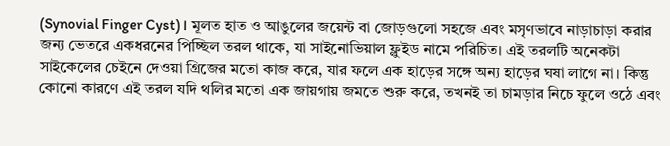(Synovial Finger Cyst)। মূলত হাত ও আঙুলের জয়েন্ট বা জোড়গুলো সহজে এবং মসৃণভাবে নাড়াচাড়া করার জন্য ভেতরে একধরনের পিচ্ছিল তরল থাকে, যা সাইনোভিয়াল ফ্লুইড নামে পরিচিত। এই তরলটি অনেকটা সাইকেলের চেইনে দেওয়া গ্রিজের মতো কাজ করে, যার ফলে এক হাড়ের সঙ্গে অন্য হাড়ের ঘষা লাগে না। কিন্তু কোনো কারণে এই তরল যদি থলির মতো এক জায়গায় জমতে শুরু করে, তখনই তা চামড়ার নিচে ফুলে ওঠে এবং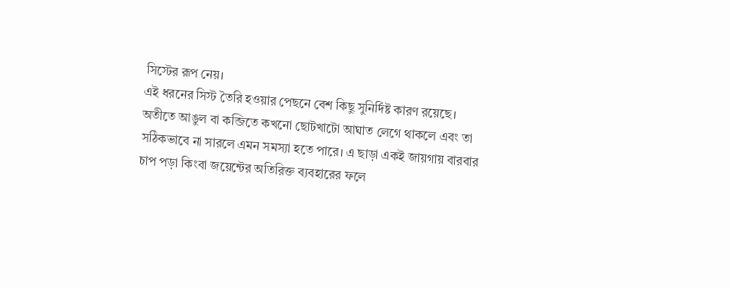সিস্টের রূপ নেয়।
এই ধরনের সিস্ট তৈরি হওয়ার পেছনে বেশ কিছু সুনির্দিষ্ট কারণ রয়েছে। অতীতে আঙুল বা কব্জিতে কখনো ছোটখাটো আঘাত লেগে থাকলে এবং তা সঠিকভাবে না সারলে এমন সমস্যা হতে পারে। এ ছাড়া একই জায়গায় বারবার চাপ পড়া কিংবা জয়েন্টের অতিরিক্ত ব্যবহারের ফলে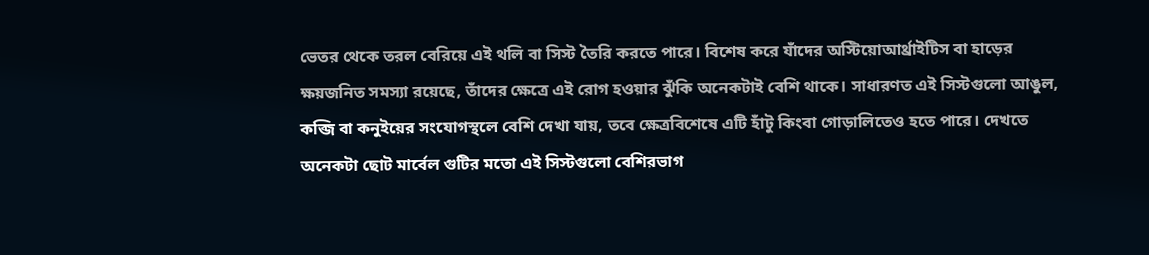ভেতর থেকে তরল বেরিয়ে এই থলি বা সিস্ট তৈরি করতে পারে। বিশেষ করে যাঁদের অস্টিয়োআর্থ্রাইটিস বা হাড়ের ক্ষয়জনিত সমস্যা রয়েছে, তাঁদের ক্ষেত্রে এই রোগ হওয়ার ঝুঁকি অনেকটাই বেশি থাকে। সাধারণত এই সিস্টগুলো আঙুল, কব্জি বা কনুইয়ের সংযোগস্থলে বেশি দেখা যায়, তবে ক্ষেত্রবিশেষে এটি হাঁটু কিংবা গোড়ালিতেও হতে পারে। দেখতে অনেকটা ছোট মার্বেল গুটির মতো এই সিস্টগুলো বেশিরভাগ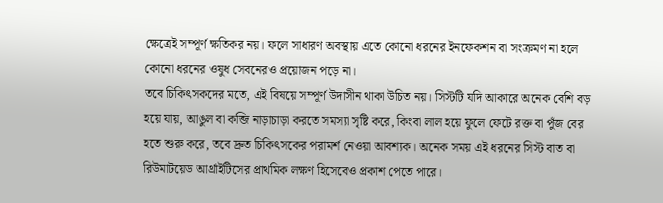ক্ষেত্রেই সম্পূর্ণ ক্ষতিকর নয়। ফলে সাধারণ অবস্থায় এতে কোনো ধরনের ইনফেকশন বা সংক্রমণ না হলে কোনো ধরনের ওষুধ সেবনেরও প্রয়োজন পড়ে না।
তবে চিকিৎসকদের মতে, এই বিষয়ে সম্পূর্ণ উদাসীন থাকা উচিত নয়। সিস্টটি যদি আকারে অনেক বেশি বড় হয়ে যায়, আঙুল বা কব্জি নাড়াচাড়া করতে সমস্যা সৃষ্টি করে, কিংবা লাল হয়ে ফুলে ফেটে রক্ত বা পুঁজ বের হতে শুরু করে, তবে দ্রুত চিকিৎসকের পরামর্শ নেওয়া আবশ্যক। অনেক সময় এই ধরনের সিস্ট বাত বা রিউমাটয়েড আর্থ্রাইটিসের প্রাথমিক লক্ষণ হিসেবেও প্রকাশ পেতে পারে।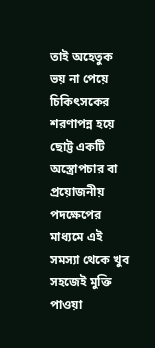তাই অহেতুক ভয় না পেয়ে চিকিৎসকের শরণাপন্ন হয়ে ছোট্ট একটি অস্ত্রোপচার বা প্রয়োজনীয় পদক্ষেপের মাধ্যমে এই সমস্যা থেকে খুব সহজেই মুক্তি পাওয়া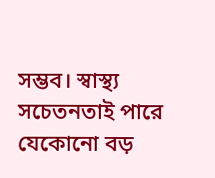সম্ভব। স্বাস্থ্য সচেতনতাই পারে যেকোনো বড়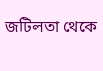জটিলতা থেকে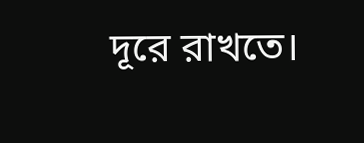দূরে রাখতে।